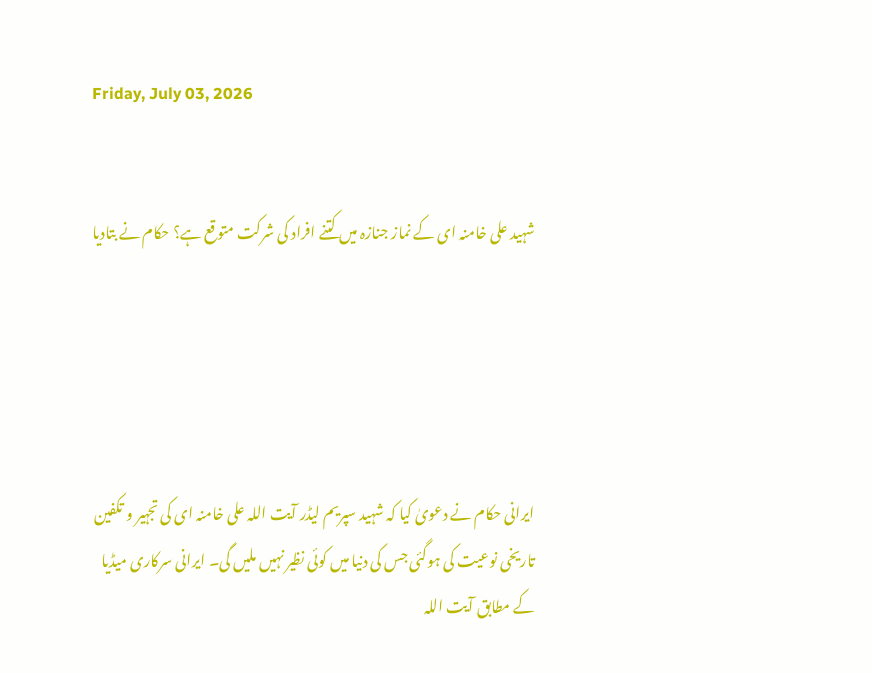Friday, July 03, 2026


شہید علی خامنہ ای کے نماز جنازہ میں کتنے افراد کی شرکت متوقع ہے؟ حکام نے بتادیا





ایرانی حکام نے دعویٰ کیا کہ شہید سپریم لیڈر آیت اللہ علی خامنہ ای کی تجہیر و تکفین تاریخی نوعیت کی ہوگئی جس کی دنیا میں کوئی نظیر نہیں ملیں گی۔ ایرانی سرکاری میڈیا کے مطابق آیت اللہ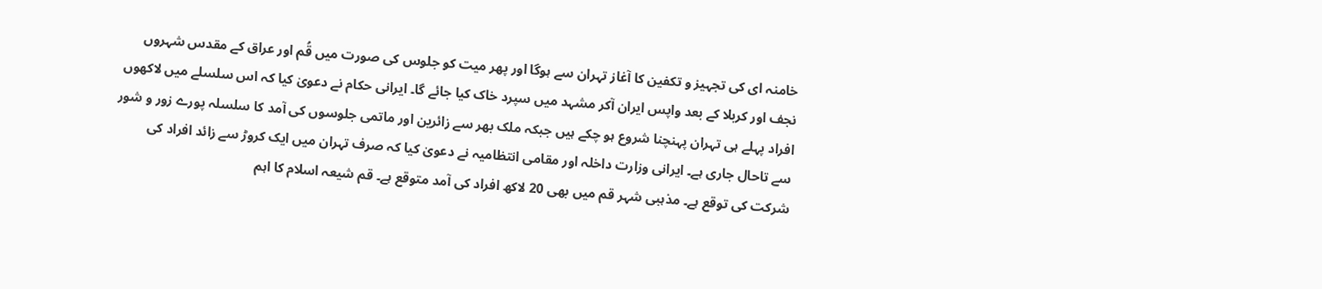خامنہ ای کی تجہیز و تکفین کا آغاز تہران سے ہوگا اور پھر میت کو جلوس کی صورت میں قُم اور عراق کے مقدس شہروں نجف اور کربلا کے بعد واپس ایران آکر مشہد میں سپرد خاک کیا جائے گا۔ ایرانی حکام نے دعویٰ کیا کہ اس سلسلے میں لاکھوں افراد پہلے ہی تہران پہنچنا شروع ہو چکے ہیں جبکہ ملک بھر سے زائرین اور ماتمی جلوسوں کی آمد کا سلسلہ پورے زور و شور سے تاحال جاری ہے۔ ایرانی وزارت داخلہ اور مقامی انتظامیہ نے دعویٰ کیا کہ صرف تہران میں ایک کروڑ سے زائد افراد کی شرکت کی توقع ہے۔ مذہبی شہر قم میں بھی 20 لاکھ افراد کی آمد متوقع ہے۔ قم شیعہ اسلام کا اہم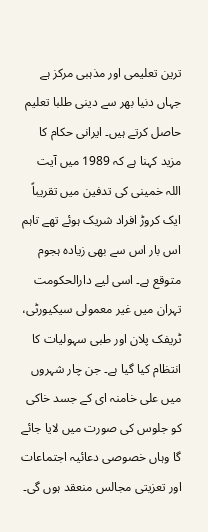ترین تعلیمی اور مذہبی مرکز ہے جہاں دنیا بھر سے دینی طلبا تعلیم حاصل کرتے ہیں۔ ایرانی حکام کا مزید کہنا ہے کہ 1989 میں آیت اللہ خمینی کی تدفین میں تقریباً ایک کروڑ افراد شریک ہوئے تھے تاہم اس بار اس سے بھی زیادہ ہجوم متوقع ہے۔ اسی لیے دارالحکومت تہران میں غیر معمولی سیکیورٹی، ٹریفک پلان اور طبی سہولیات کا انتظام کیا گیا ہے۔ جن چار شہروں میں علی خامنہ ای کے جسد خاکی کو جلوس کی صورت میں لایا جائے گا وہاں خصوصی دعائیہ اجتماعات اور تعزیتی مجالس منعقد ہوں گی۔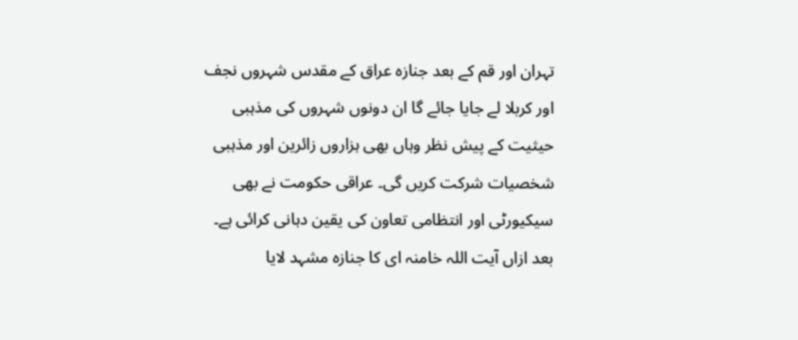تہران اور قم کے بعد جنازہ عراق کے مقدس شہروں نجف اور کربلا لے جایا جائے گا ان دونوں شہروں کی مذہبی حیثیت کے پیش نظر وہاں بھی ہزاروں زائرین اور مذہبی شخصیات شرکت کریں گی۔ عراقی حکومت نے بھی سیکیورٹی اور انتظامی تعاون کی یقین دہانی کرائی ہے۔ بعد ازاں آیت اللہ خامنہ ای کا جنازہ مشہد لایا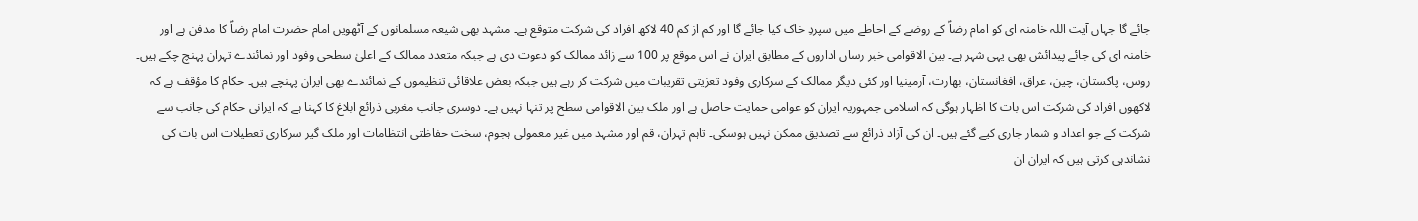جائے گا جہاں آیت اللہ خامنہ ای کو امام رضاؑ کے روضے کے احاطے میں سپردِ خاک کیا جائے گا اور کم از کم 40 لاکھ افراد کی شرکت متوقع ہے۔ مشہد بھی شیعہ مسلمانوں کے آٹھویں امام حضرت امام رضاؑ کا مدفن ہے اور خامنہ ای کی جائے پیدائش بھی یہی شہر ہے۔ بین الاقوامی خبر رساں اداروں کے مطابق ایران نے اس موقع پر 100 سے زائد ممالک کو دعوت دی ہے جبکہ متعدد ممالک کے اعلیٰ سطحی وفود اور نمائندے تہران پہنچ چکے ہیں۔ روس، پاکستان، چین، عراق، افغانستان، بھارت، آرمینیا اور کئی دیگر ممالک کے سرکاری وفود تعزیتی تقریبات میں شرکت کر رہے ہیں جبکہ بعض علاقائی تنظیموں کے نمائندے بھی ایران پہنچے ہیں۔ حکام کا مؤقف ہے کہ لاکھوں افراد کی شرکت اس بات کا اظہار ہوگی کہ اسلامی جمہوریہ ایران کو عوامی حمایت حاصل ہے اور ملک بین الاقوامی سطح پر تنہا نہیں ہے۔ دوسری جانب مغربی ذرائع ابلاغ کا کہنا ہے کہ ایرانی حکام کی جانب سے شرکت کے جو اعداد و شمار جاری کیے گئے ہیں۔ ان کی آزاد ذرائع سے تصدیق ممکن نہیں ہوسکی۔ تاہم تہران، قم اور مشہد میں غیر معمولی ہجوم، سخت حفاظتی انتظامات اور ملک گیر سرکاری تعطیلات اس بات کی نشاندہی کرتی ہیں کہ ایران ان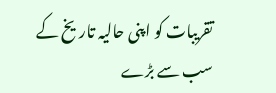تقریبات کو اپنی حالیہ تاریخ کے سب سے بڑے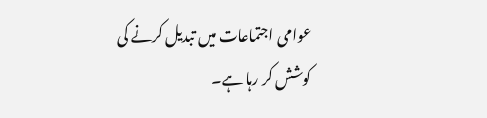عوامی اجتماعات میں تبدیل کرنے کی کوشش کر رہا ہے۔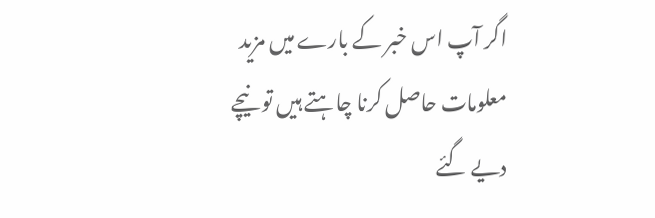اگر آپ اس خبر کے بارے میں مزید معلومات حاصل کرنا چاہتے ہیں تو نیچے دیے گئے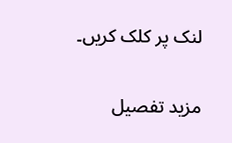لنک پر کلک کریں۔

مزید تفصیل